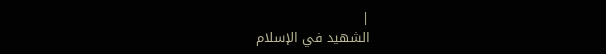|
الشهيد في الإسلام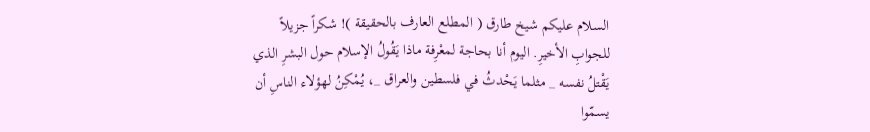السلام عليكم شيخ طارق ( المطلع العارف بالحقيقة )! شكراً جزيلاً للجوابِ الأخيرِ. اليوم أنا بحاجة لمعْرِفة ماذا يَقُولُ الإسلام حول البشرِ الذي يَقْتلُ نفسه _ مثلما يَحْدثُ في فلسطين والعراق _، يُمْكِنُ لهؤلاء الناسِ أن يسمّوا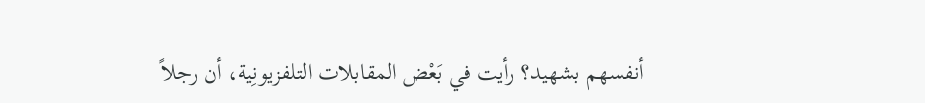أنفسهم بشهيد؟ رأيت في بَعْض المقابلات التلفزيونِية، أن رجلاً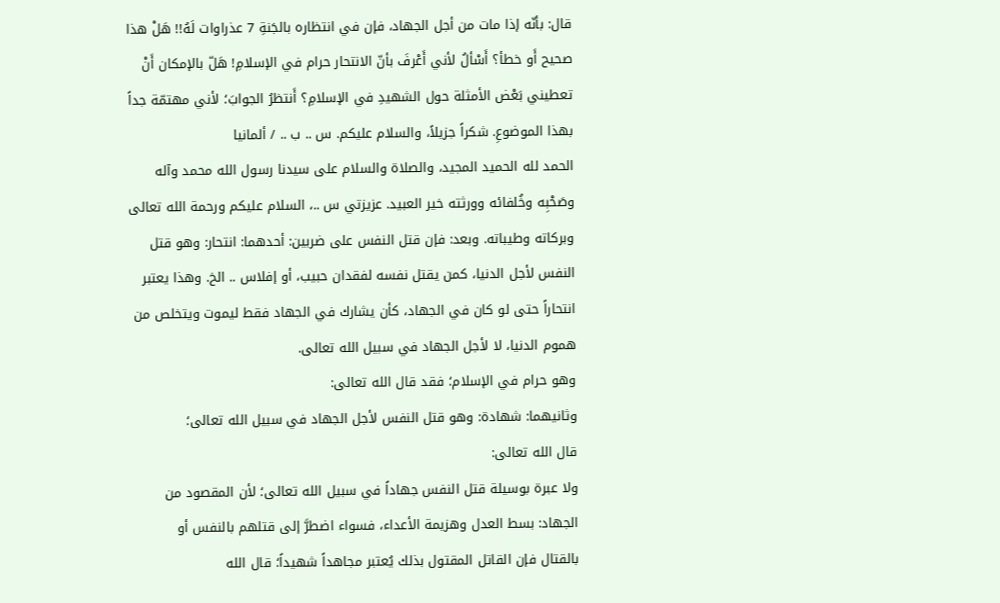قال: بأنّه إذا مات من أجل الجهاد، فإن في انتظاره بالجَنةِ 7 عذراوات لَهُ!! هَلْ هذا صحيح أَو خطأ؟ أَسْألُ لأني أَعْرفَ بأنّ الانتحار حرام في الإسلامِ! هَلّ بالإمكان أَنْ تعطيني بَعْض الأمثلة حول الشهيدِ في الإسلامِ؟ أَنتظرُ الجوابَ؛ لأني مهتمّة جداً بهذا الموضوعِ. شكراً جزيلاً، والسلام عليكم. س .. ب .. / ألمانيا
الحمد لله الحميد المجيد، والصلاة والسلام على سيدنا رسول الله محمد وآله وصَحْبِه وخُلفائه وورثته خير العبيد. عزيزتي س ..، السلام عليكم ورحمة الله تعالى وبركاته وطيباته. وبعد: فإن قتل النفس على ضربين: أحدهما: انتحار: وهو قتل النفس لأجل الدنيا، كمن يقتل نفسه لفقدان حبيب، أو إفلاس .. الخ. وهذا يعتبر انتحاراً حتى لو كان في الجهاد، كأن يشارك في الجهاد فقط ليموت ويتخلص من هموم الدنيا، لا لأجل الجهاد في سبيل الله تعالى.
وهو حرام في الإسلام؛ فقد قال الله تعالى:
وثانيهما: شهادة: وهو قتل النفس لأجل الجهاد في سبيل الله تعالى؛
قال الله تعالى:
ولا عبرة بوسيلة قتل النفس جهاداً في سبيل الله تعالى؛ لأن المقصود من
الجهاد: بسط العدل وهزيمة الأعداء، فسواء اضطرَّ إلى قتلهم بالنفس أو
بالقتال فإن القاتل المقتول بذلك يُعتبر مجاهداً شهيداً؛ قال الله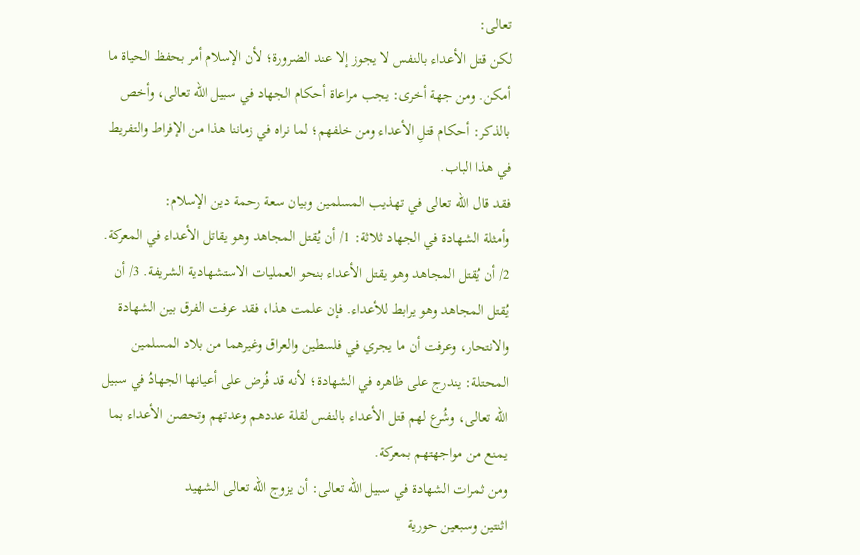تعالى:
لكن قتل الأعداء بالنفس لا يجوز إلا عند الضرورة؛ لأن الإسلام أمر بحفظ الحياة ما أمكن. ومن جهة أخرى: يجب مراعاة أحكام الجهاد في سبيل الله تعالى، وأخص بالذكر: أحكام قتلِ الأعداء ومن خلفهم؛ لما نراه في زماننا هذا من الإفراط والتفريط في هذا الباب.
فقد قال الله تعالى في تهذيب المسلمين وبيان سعة رحمة دين الإسلام:
وأمثلة الشهادة في الجهاد ثلاثة: 1/ أن يُقتل المجاهد وهو يقاتل الأعداء في المعركة. 2/ أن يُقتل المجاهد وهو يقتل الأعداء بنحو العمليات الاستشهادية الشريفة. 3/ أن يُقتل المجاهد وهو يرابط للأعداء. فإن علمت هذا، فقد عرفت الفرق بين الشهادة والانتحار، وعرفت أن ما يجري في فلسطين والعراق وغيرهما من بلاد المسلمين المحتلة: يندرج على ظاهره في الشهادة؛ لأنه قد فُرض على أعيانها الجهادُ في سبيل الله تعالى، وشُرع لهم قتل الأعداء بالنفس لقلة عددهم وعدتهم وتحصن الأعداء بما يمنع من مواجهتهم بمعركة.
ومن ثمرات الشهادة في سبيل الله تعالى: أن يزوج الله تعالى الشهيد
اثنتين وسبعين حورية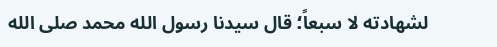لشهادته لا سبعاً؛ قال سيدنا رسول الله محمد صلى الله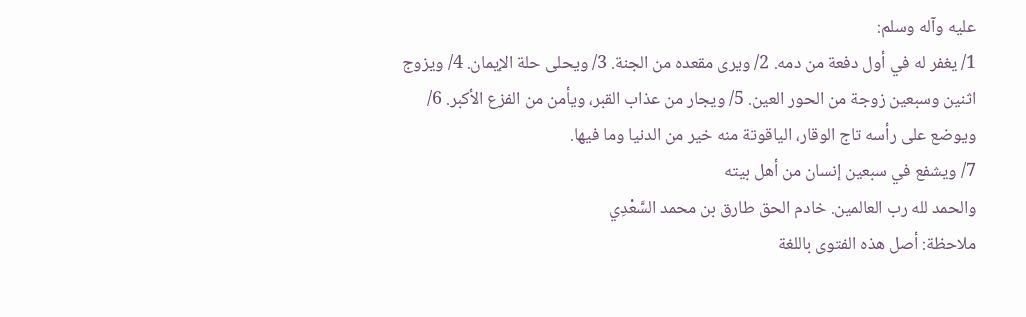عليه وآله وسلم:
1/ يغفر له في أول دفعة من دمه. 2/ ويرى مقعده من الجنة. 3/ ويحلى حلة الإيمان. 4/ ويزوج اثنين وسبعين زوجة من الحور العين. 5/ ويجار من عذاب القبر، ويأمن من الفزع الأكبر. 6/ ويوضع على رأسه تاج الوقار، الياقوتة منه خير من الدنيا وما فيها.
7/ ويشفع في سبعين إنسان من أهل بيته
والحمد لله رب العالمين. خادم الحق طارق بن محمد السَّعْدِي
ملاحظة: أصل هذه الفتوى باللغة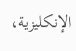الإنكليزية،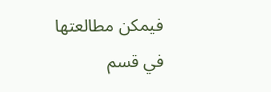فيمكن مطالعتها في قسم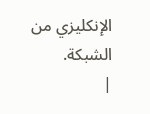الإنكليزي من الشبكة.
|